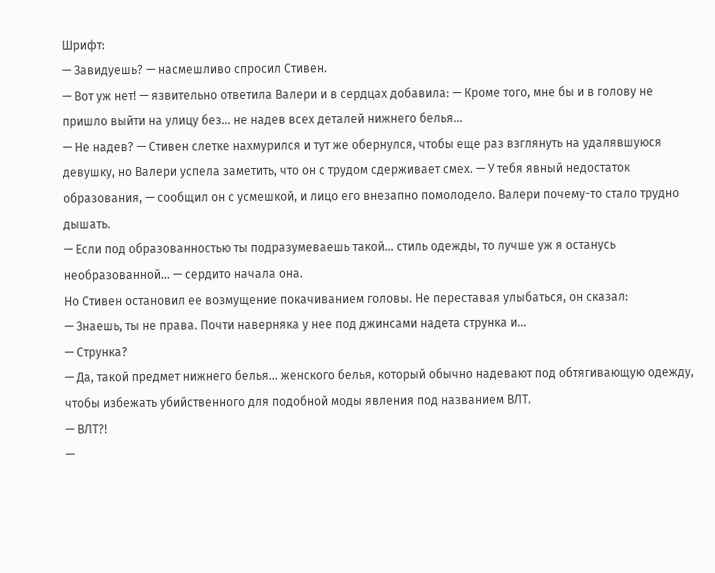Шрифт:
— Завидуешь? — насмешливо спросил Стивен.
— Вот уж нет! — язвительно ответила Валери и в сердцах добавила: — Кроме того, мне бы и в голову не пришло выйти на улицу без… не надев всех деталей нижнего белья…
— Не надев? — Стивен слетке нахмурился и тут же обернулся, чтобы еще раз взглянуть на удалявшуюся девушку, но Валери успела заметить, что он с трудом сдерживает смех. — У тебя явный недостаток образования, — сообщил он с усмешкой, и лицо его внезапно помолодело. Валери почему-то стало трудно дышать.
— Если под образованностью ты подразумеваешь такой… стиль одежды, то лучше уж я останусь необразованной… — сердито начала она.
Но Стивен остановил ее возмущение покачиванием головы. Не переставая улыбаться, он сказал:
— Знаешь, ты не права. Почти наверняка у нее под джинсами надета струнка и…
— Струнка?
— Да, такой предмет нижнего белья… женского белья, который обычно надевают под обтягивающую одежду, чтобы избежать убийственного для подобной моды явления под названием ВЛТ.
— ВЛТ?!
—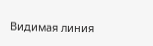Видимая линия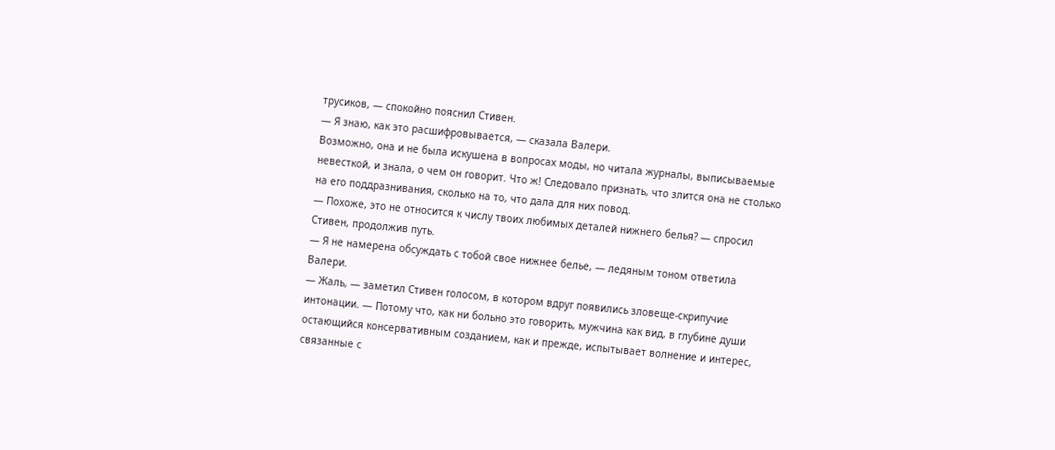трусиков, — спокойно пояснил Стивен.
— Я знаю, как это расшифровывается, — сказала Валери.
Возможно, она и не была искушена в вопросах моды, но читала журналы, выписываемые невесткой, и знала, о чем он говорит. Что ж! Следовало признать, что злится она не столько на его поддразнивания, сколько на то, что дала для них повод.
— Похоже, это не относится к числу твоих любимых деталей нижнего белья? — спросил Стивен, продолжив путь.
— Я не намерена обсуждать с тобой свое нижнее белье, — ледяным тоном ответила Валери.
— Жаль, — заметил Стивен голосом, в котором вдруг появились зловеще-скрипучие интонации. — Потому что, как ни больно это говорить, мужчина как вид, в глубине души остающийся консервативным созданием, как и прежде, испытывает волнение и интерес, связанные с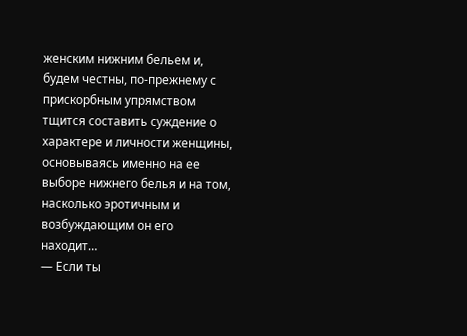женским нижним бельем и, будем честны, по-прежнему с прискорбным упрямством тщится составить суждение о характере и личности женщины, основываясь именно на ее выборе нижнего белья и на том, насколько эротичным и возбуждающим он его находит…
— Если ты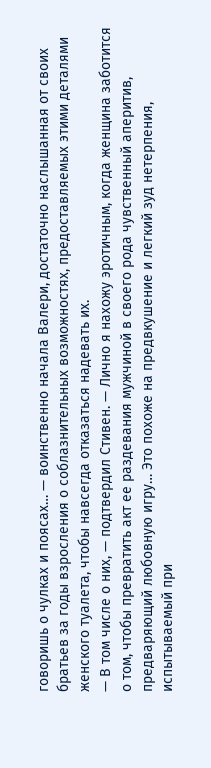говоришь о чулках и поясах… — воинственно начала Валери, достаточно наслышанная от своих братьев за годы взросления о соблазнительных возможностях, предоставляемых этими деталями женского туалета, чтобы навсегда отказаться надевать их.
— В том числе о них, — подтвердил Стивен. — Лично я нахожу эротичным, когда женщина заботится о том, чтобы превратить акт ее раздевания мужчиной в своего рода чувственный аперитив, предваряющий любовную игру… Это похоже на предвкушение и легкий зуд нетерпения, испытываемый при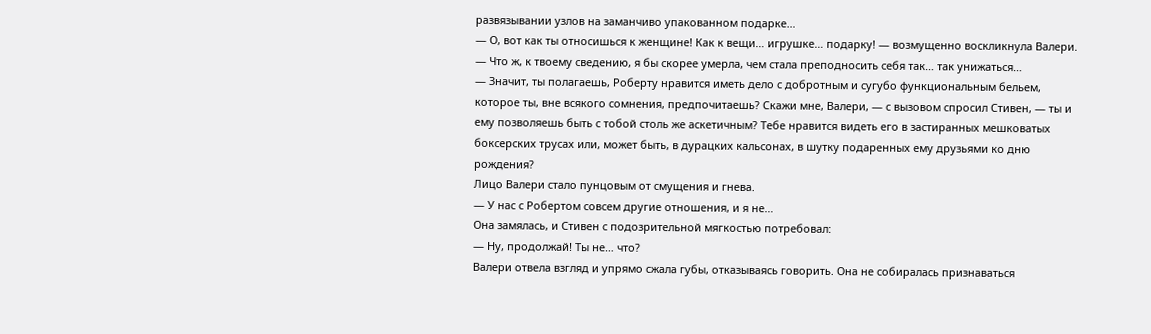развязывании узлов на заманчиво упакованном подарке…
— О, вот как ты относишься к женщине! Как к вещи… игрушке… подарку! — возмущенно воскликнула Валери. — Что ж, к твоему сведению, я бы скорее умерла, чем стала преподносить себя так… так унижаться…
— Значит, ты полагаешь, Роберту нравится иметь дело с добротным и сугубо функциональным бельем, которое ты, вне всякого сомнения, предпочитаешь? Скажи мне, Валери, — с вызовом спросил Стивен, — ты и ему позволяешь быть с тобой столь же аскетичным? Тебе нравится видеть его в застиранных мешковатых боксерских трусах или, может быть, в дурацких кальсонах, в шутку подаренных ему друзьями ко дню рождения?
Лицо Валери стало пунцовым от смущения и гнева.
— У нас с Робертом совсем другие отношения, и я не…
Она замялась, и Стивен с подозрительной мягкостью потребовал:
— Ну, продолжай! Ты не… что?
Валери отвела взгляд и упрямо сжала губы, отказываясь говорить. Она не собиралась признаваться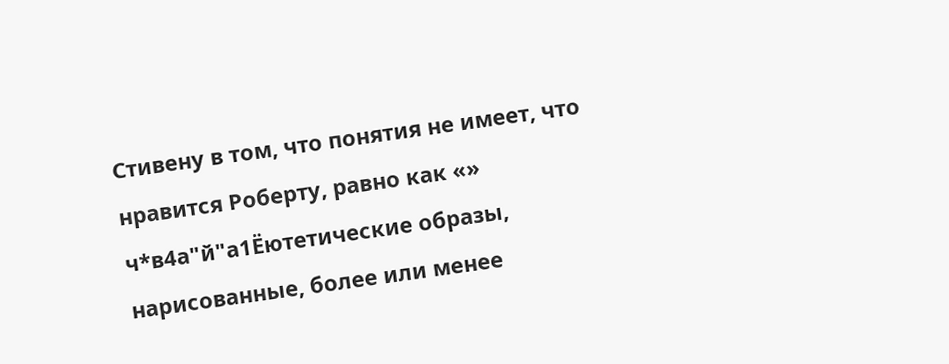Стивену в том, что понятия не имеет, что нравится Роберту, равно как «» ч*в4а"й"а1Ёютетические образы, нарисованные, более или менее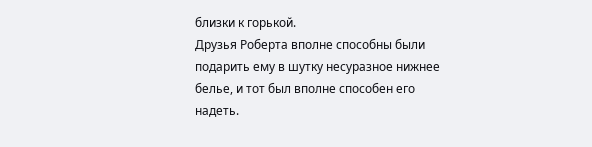близки к горькой.
Друзья Роберта вполне способны были подарить ему в шутку несуразное нижнее белье, и тот был вполне способен его надеть.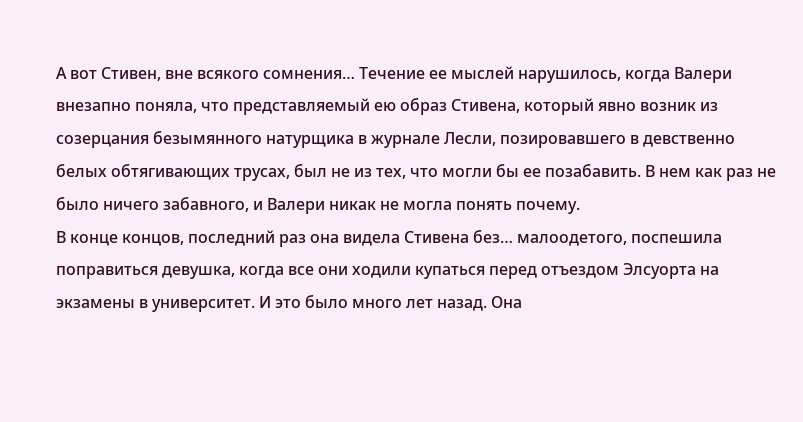А вот Стивен, вне всякого сомнения… Течение ее мыслей нарушилось, когда Валери внезапно поняла, что представляемый ею образ Стивена, который явно возник из созерцания безымянного натурщика в журнале Лесли, позировавшего в девственно белых обтягивающих трусах, был не из тех, что могли бы ее позабавить. В нем как раз не было ничего забавного, и Валери никак не могла понять почему.
В конце концов, последний раз она видела Стивена без… малоодетого, поспешила поправиться девушка, когда все они ходили купаться перед отъездом Элсуорта на экзамены в университет. И это было много лет назад. Она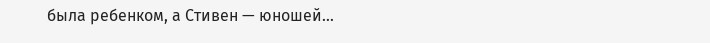была ребенком, а Стивен — юношей…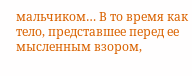мальчиком… В то время как тело, представшее перед ее мысленным взором,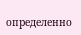определенно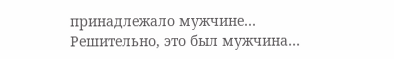принадлежало мужчине… Решительно, это был мужчина…